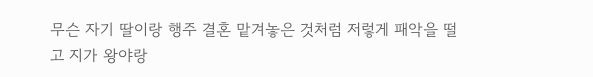무슨 자기 딸이랑 행주 결혼 맡겨놓은 것처럼 저렇게 패악을 떨고 지가 왕야랑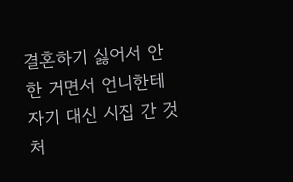결혼하기 싫어서 안 한 거면서 언니한테 자기 대신 시집 간 것처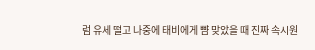럼 유세 떨고 나중에 태비에게 뺨 맞았을 때 진짜 속시원